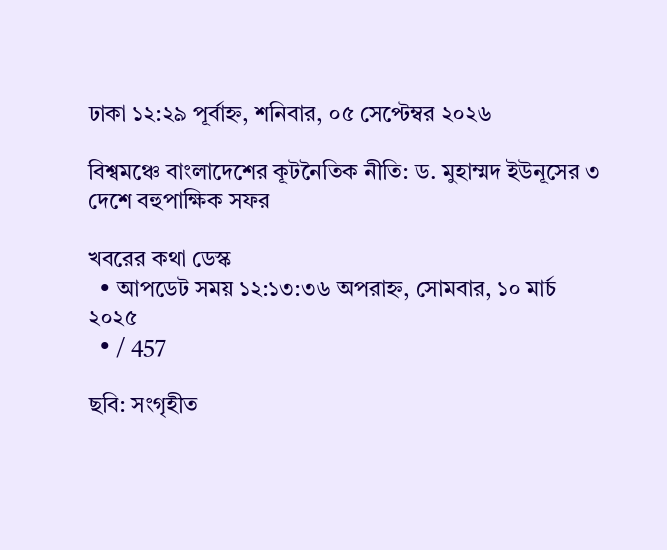ঢাকা ১২:২৯ পূর্বাহ্ন, শনিবার, ০৫ সেপ্টেম্বর ২০২৬

বিশ্বমঞ্চে বাংলাদেশের কূটনৈতিক নীতি: ড. মুহাম্মদ ইউনূসের ৩ দেশে বহুপাক্ষিক সফর

খবরের কথা ডেস্ক
  • আপডেট সময় ১২:১৩:৩৬ অপরাহ্ন, সোমবার, ১০ মার্চ ২০২৫
  • / 457

ছবি: সংগৃহীত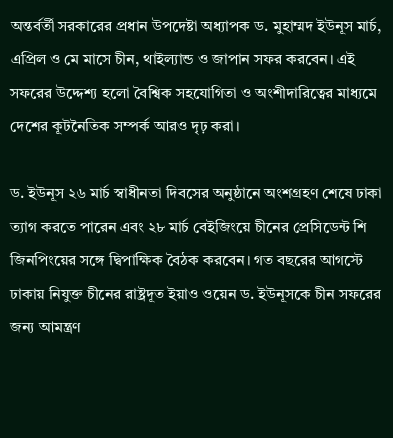অন্তর্বর্তী সরকারের প্রধান উপদেষ্টা অধ্যাপক ড. মুহাম্মদ ইউনূস মার্চ, এপ্রিল ও মে মাসে চীন, থাইল্যান্ড ও জাপান সফর করবেন। এই সফরের উদ্দেশ্য হলো বৈশ্বিক সহযোগিতা ও অংশীদারিত্বের মাধ্যমে দেশের কূটনৈতিক সম্পর্ক আরও দৃঢ় করা।

ড. ইউনূস ২৬ মার্চ স্বাধীনতা দিবসের অনুষ্ঠানে অংশগ্রহণ শেষে ঢাকা ত্যাগ করতে পারেন এবং ২৮ মার্চ বেইজিংয়ে চীনের প্রেসিডেন্ট শি জিনপিংয়ের সঙ্গে দ্বিপাক্ষিক বৈঠক করবেন। গত বছরের আগস্টে ঢাকায় নিযুক্ত চীনের রাষ্ট্রদূত ইয়াও ওয়েন ড. ইউনূসকে চীন সফরের জন্য আমন্ত্রণ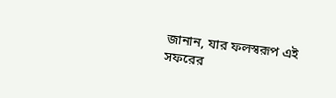জানান, যার ফলস্বরূপ এই সফরের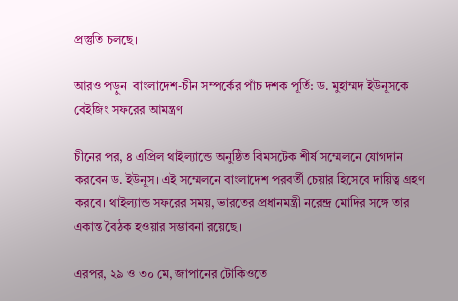প্রস্তুতি চলছে।

আরও পড়ুন  বাংলাদেশ-চীন সম্পর্কের পাঁচ দশক পূর্তি: ড. মুহাম্মদ ইউনূসকে বেইজিং সফরের আমন্ত্রণ

চীনের পর, ৪ এপ্রিল থাইল্যান্ডে অনুষ্ঠিত বিমসটেক শীর্ষ সম্মেলনে যোগদান করবেন ড. ইউনূস। এই সম্মেলনে বাংলাদেশ পরবর্তী চেয়ার হিসেবে দায়িত্ব গ্রহণ করবে। থাইল্যান্ড সফরের সময়, ভারতের প্রধানমন্ত্রী নরেন্দ্র মোদির সঙ্গে তার একান্ত বৈঠক হওয়ার সম্ভাবনা রয়েছে।

এরপর, ২৯ ও ৩০ মে, জাপানের টোকিওতে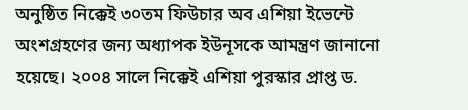অনুষ্ঠিত নিক্কেই ৩০তম ফিউচার অব এশিয়া ইভেন্টে অংশগ্রহণের জন্য অধ্যাপক ইউনূসকে আমন্ত্রণ জানানো হয়েছে। ২০০৪ সালে নিক্কেই এশিয়া পুরস্কার প্রাপ্ত ড.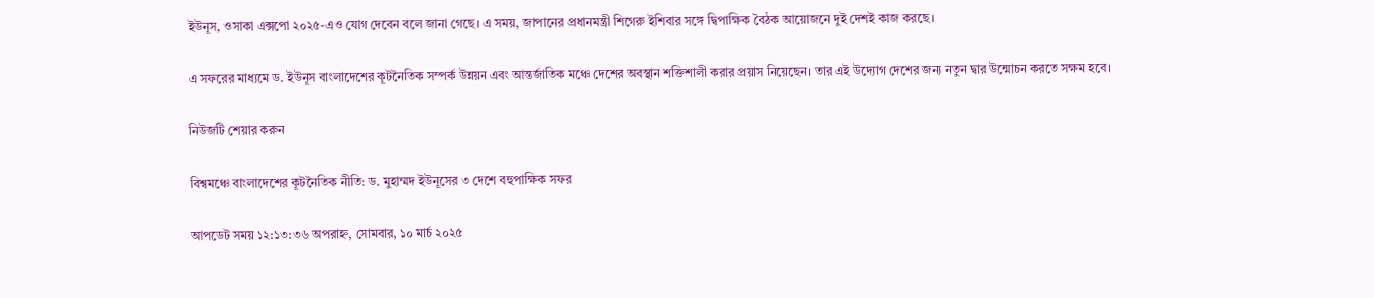ইউনূস, ওসাকা এক্সপো ২০২৫-এও যোগ দেবেন বলে জানা গেছে। এ সময়, জাপানের প্রধানমন্ত্রী শিগেরু ইশিবার সঙ্গে দ্বিপাক্ষিক বৈঠক আয়োজনে দুই দেশই কাজ করছে।

এ সফরের মাধ্যমে ড. ইউনূস বাংলাদেশের কূটনৈতিক সম্পর্ক উন্নয়ন এবং আন্তর্জাতিক মঞ্চে দেশের অবস্থান শক্তিশালী করার প্রয়াস নিয়েছেন। তার এই উদ্যোগ দেশের জন্য নতুন দ্বার উন্মোচন করতে সক্ষম হবে।

নিউজটি শেয়ার করুন

বিশ্বমঞ্চে বাংলাদেশের কূটনৈতিক নীতি: ড. মুহাম্মদ ইউনূসের ৩ দেশে বহুপাক্ষিক সফর

আপডেট সময় ১২:১৩:৩৬ অপরাহ্ন, সোমবার, ১০ মার্চ ২০২৫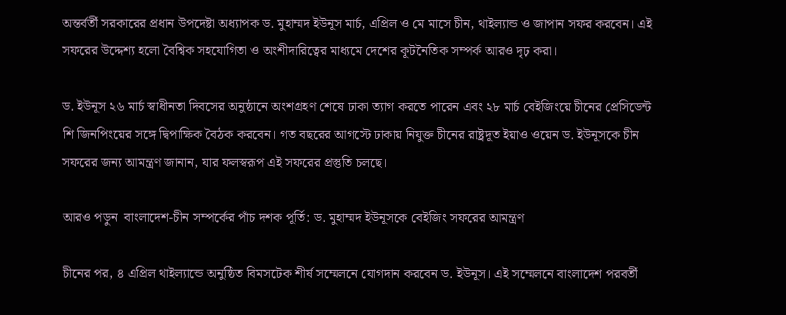অন্তর্বর্তী সরকারের প্রধান উপদেষ্টা অধ্যাপক ড. মুহাম্মদ ইউনূস মার্চ, এপ্রিল ও মে মাসে চীন, থাইল্যান্ড ও জাপান সফর করবেন। এই সফরের উদ্দেশ্য হলো বৈশ্বিক সহযোগিতা ও অংশীদারিত্বের মাধ্যমে দেশের কূটনৈতিক সম্পর্ক আরও দৃঢ় করা।

ড. ইউনূস ২৬ মার্চ স্বাধীনতা দিবসের অনুষ্ঠানে অংশগ্রহণ শেষে ঢাকা ত্যাগ করতে পারেন এবং ২৮ মার্চ বেইজিংয়ে চীনের প্রেসিডেন্ট শি জিনপিংয়ের সঙ্গে দ্বিপাক্ষিক বৈঠক করবেন। গত বছরের আগস্টে ঢাকায় নিযুক্ত চীনের রাষ্ট্রদূত ইয়াও ওয়েন ড. ইউনূসকে চীন সফরের জন্য আমন্ত্রণ জানান, যার ফলস্বরূপ এই সফরের প্রস্তুতি চলছে।

আরও পড়ুন  বাংলাদেশ-চীন সম্পর্কের পাঁচ দশক পূর্তি: ড. মুহাম্মদ ইউনূসকে বেইজিং সফরের আমন্ত্রণ

চীনের পর, ৪ এপ্রিল থাইল্যান্ডে অনুষ্ঠিত বিমসটেক শীর্ষ সম্মেলনে যোগদান করবেন ড. ইউনূস। এই সম্মেলনে বাংলাদেশ পরবর্তী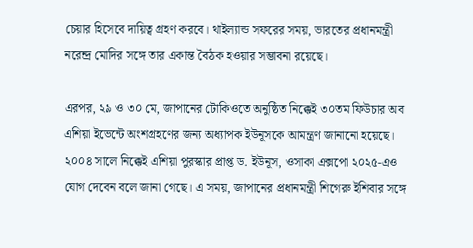চেয়ার হিসেবে দায়িত্ব গ্রহণ করবে। থাইল্যান্ড সফরের সময়, ভারতের প্রধানমন্ত্রী নরেন্দ্র মোদির সঙ্গে তার একান্ত বৈঠক হওয়ার সম্ভাবনা রয়েছে।

এরপর, ২৯ ও ৩০ মে, জাপানের টোকিওতে অনুষ্ঠিত নিক্কেই ৩০তম ফিউচার অব এশিয়া ইভেন্টে অংশগ্রহণের জন্য অধ্যাপক ইউনূসকে আমন্ত্রণ জানানো হয়েছে। ২০০৪ সালে নিক্কেই এশিয়া পুরস্কার প্রাপ্ত ড. ইউনূস, ওসাকা এক্সপো ২০২৫-এও যোগ দেবেন বলে জানা গেছে। এ সময়, জাপানের প্রধানমন্ত্রী শিগেরু ইশিবার সঙ্গে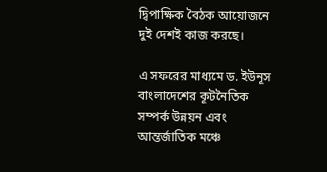দ্বিপাক্ষিক বৈঠক আয়োজনে দুই দেশই কাজ করছে।

এ সফরের মাধ্যমে ড. ইউনূস বাংলাদেশের কূটনৈতিক সম্পর্ক উন্নয়ন এবং আন্তর্জাতিক মঞ্চে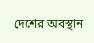দেশের অবস্থান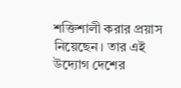শক্তিশালী করার প্রয়াস নিয়েছেন। তার এই উদ্যোগ দেশের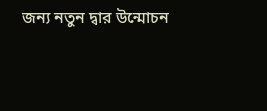জন্য নতুন দ্বার উন্মোচন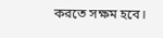করতে সক্ষম হবে।